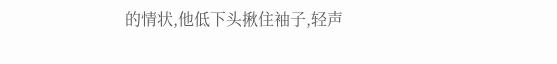的情状,他低下头揪住袖子,轻声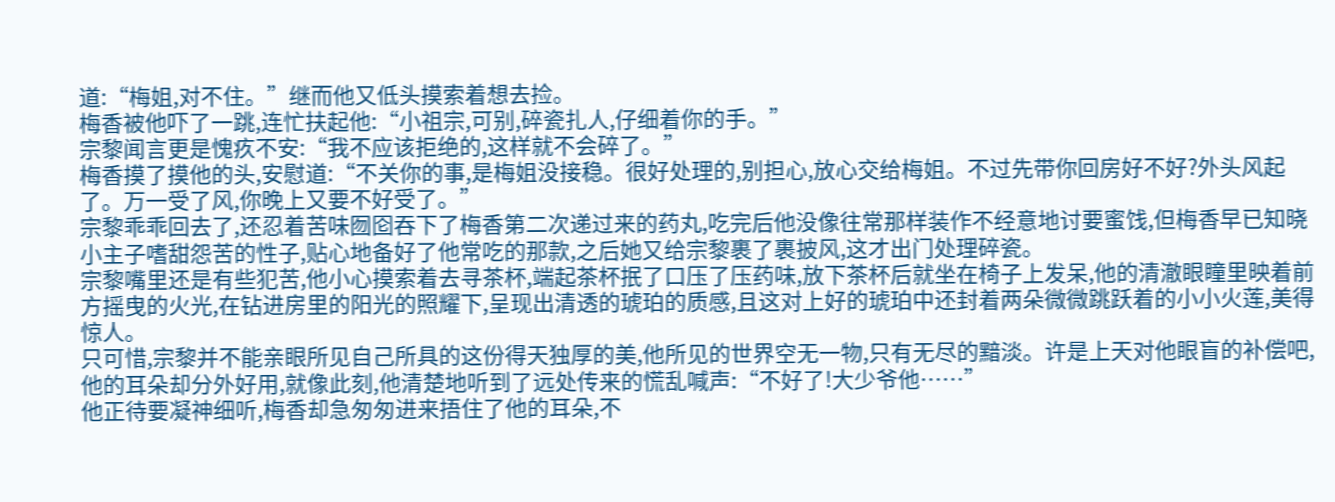道:“梅姐,对不住。”继而他又低头摸索着想去捡。
梅香被他吓了一跳,连忙扶起他:“小祖宗,可别,碎瓷扎人,仔细着你的手。”
宗黎闻言更是愧疚不安:“我不应该拒绝的,这样就不会碎了。”
梅香摸了摸他的头,安慰道:“不关你的事,是梅姐没接稳。很好处理的,别担心,放心交给梅姐。不过先带你回房好不好?外头风起了。万一受了风,你晚上又要不好受了。”
宗黎乖乖回去了,还忍着苦味囫囵吞下了梅香第二次递过来的药丸,吃完后他没像往常那样装作不经意地讨要蜜饯,但梅香早已知晓小主子嗜甜怨苦的性子,贴心地备好了他常吃的那款,之后她又给宗黎裹了裹披风,这才出门处理碎瓷。
宗黎嘴里还是有些犯苦,他小心摸索着去寻茶杯,端起茶杯抿了口压了压药味,放下茶杯后就坐在椅子上发呆,他的清澈眼瞳里映着前方摇曳的火光,在钻进房里的阳光的照耀下,呈现出清透的琥珀的质感,且这对上好的琥珀中还封着两朵微微跳跃着的小小火莲,美得惊人。
只可惜,宗黎并不能亲眼所见自己所具的这份得天独厚的美,他所见的世界空无一物,只有无尽的黯淡。许是上天对他眼盲的补偿吧,他的耳朵却分外好用,就像此刻,他清楚地听到了远处传来的慌乱喊声:“不好了!大少爷他……”
他正待要凝神细听,梅香却急匆匆进来捂住了他的耳朵,不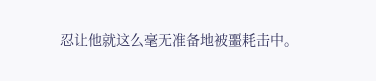忍让他就这么毫无准备地被噩耗击中。